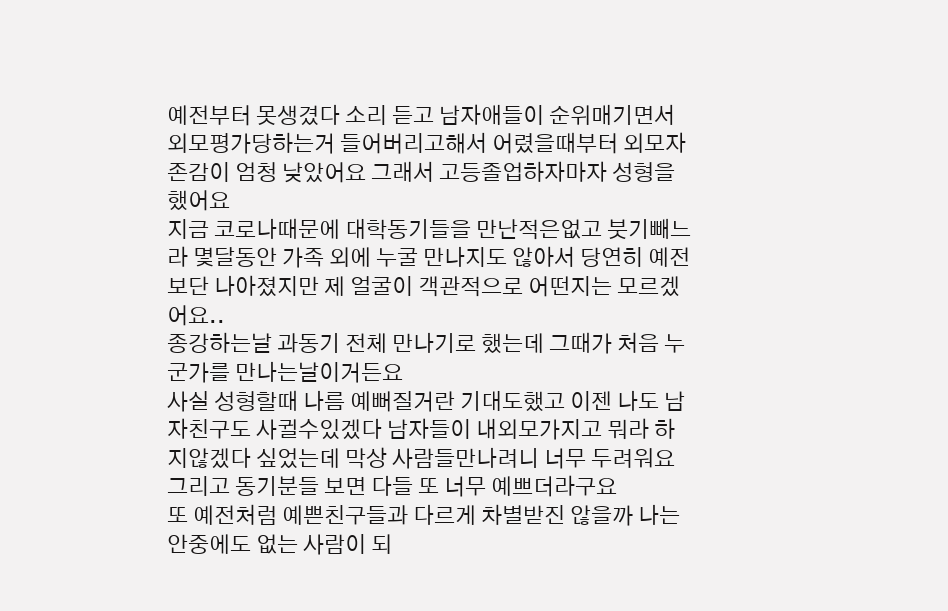예전부터 못생겼다 소리 듣고 남자애들이 순위매기면서 외모평가당하는거 들어버리고해서 어렸을때부터 외모자존감이 엄청 낮았어요 그래서 고등졸업하자마자 성형을했어요
지금 코로나때문에 대학동기들을 만난적은없고 붓기빼느라 몇달동안 가족 외에 누굴 만나지도 않아서 당연히 예전보단 나아졌지만 제 얼굴이 객관적으로 어떤지는 모르겠어요..
종강하는날 과동기 전체 만나기로 했는데 그때가 처음 누군가를 만나는날이거든요
사실 성형할때 나름 예뻐질거란 기대도했고 이젠 나도 남자친구도 사귈수있겠다 남자들이 내외모가지고 뭐라 하지않겠다 싶었는데 막상 사람들만나려니 너무 두려워요
그리고 동기분들 보면 다들 또 너무 예쁘더라구요
또 예전처럼 예쁜친구들과 다르게 차별받진 않을까 나는 안중에도 없는 사람이 되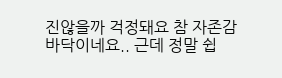진않을까 걱정돼요 참 자존감 바닥이네요.. 근데 정말 쉽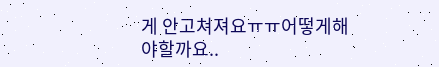게 안고쳐져요ㅠㅠ어떻게해야할까요..